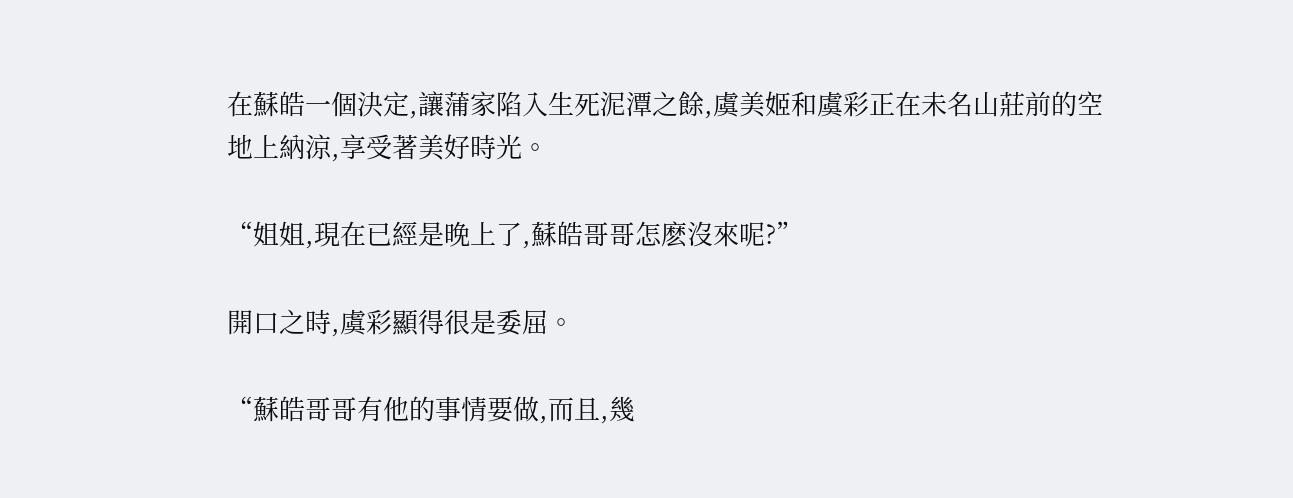在蘇皓一個決定,讓蒲家陷入生死泥潭之餘,虞美姬和虞彩正在未名山莊前的空地上納涼,享受著美好時光。

“姐姐,現在已經是晚上了,蘇皓哥哥怎麽沒來呢?”

開口之時,虞彩顯得很是委屈。

“蘇皓哥哥有他的事情要做,而且,幾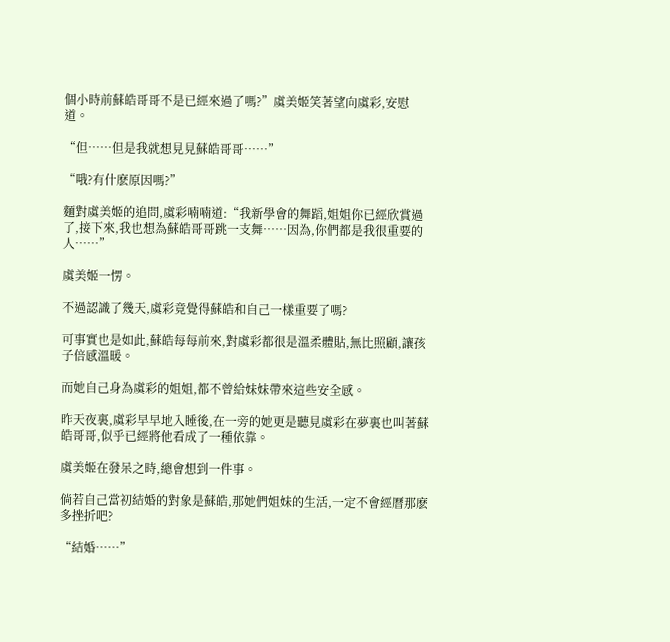個小時前蘇皓哥哥不是已經來過了嗎?”虞美姬笑著望向虞彩,安慰道。

“但……但是我就想見見蘇皓哥哥……”

“哦?有什麽原因嗎?”

麵對虞美姬的追問,虞彩喃喃道:“我新學會的舞蹈,姐姐你已經欣賞過了,接下來,我也想為蘇皓哥哥跳一支舞……因為,你們都是我很重要的人……”

虞美姬一愣。

不過認識了幾天,虞彩竟覺得蘇皓和自己一樣重要了嗎?

可事實也是如此,蘇皓每每前來,對虞彩都很是溫柔體貼,無比照顧,讓孩子倍感溫暖。

而她自己身為虞彩的姐姐,都不曾給妹妹帶來這些安全感。

昨天夜裏,虞彩早早地入睡後,在一旁的她更是聽見虞彩在夢裏也叫著蘇皓哥哥,似乎已經將他看成了一種依靠。

虞美姬在發呆之時,總會想到一件事。

倘若自己當初結婚的對象是蘇皓,那她們姐妹的生活,一定不會經曆那麽多挫折吧?

“結婚……”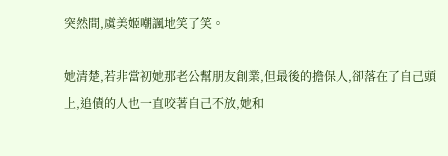突然間,虞美姬嘲諷地笑了笑。

她清楚,若非當初她那老公幫朋友創業,但最後的擔保人,卻落在了自己頭上,追債的人也一直咬著自己不放,她和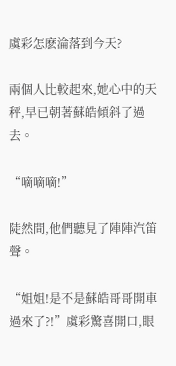虞彩怎麽淪落到今天?

兩個人比較起來,她心中的天秤,早已朝著蘇皓傾斜了過去。

“嘀嘀嘀!”

陡然間,他們聽見了陣陣汽笛聲。

“姐姐!是不是蘇皓哥哥開車過來了?!”虞彩驚喜開口,眼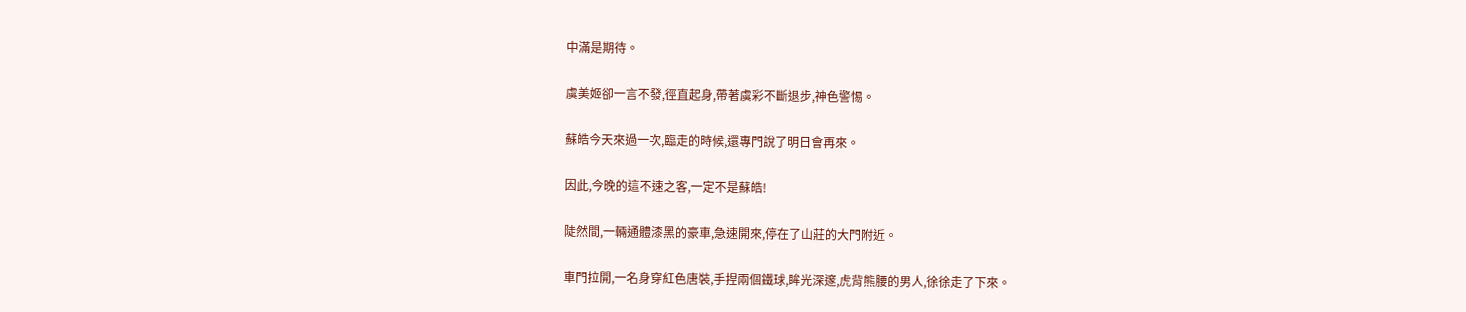中滿是期待。

虞美姬卻一言不發,徑直起身,帶著虞彩不斷退步,神色警惕。

蘇皓今天來過一次,臨走的時候,還專門說了明日會再來。

因此,今晚的這不速之客,一定不是蘇皓!

陡然間,一輛通體漆黑的豪車,急速開來,停在了山莊的大門附近。

車門拉開,一名身穿紅色唐裝,手捏兩個鐵球,眸光深邃,虎背熊腰的男人,徐徐走了下來。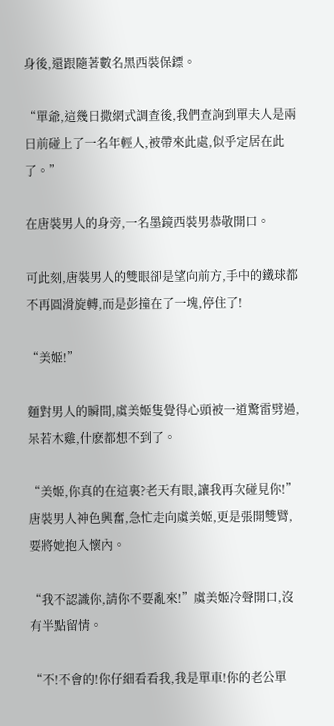身後,還跟隨著數名黑西裝保鏢。

“單爺,這幾日撒網式調查後,我們查詢到單夫人是兩日前碰上了一名年輕人,被帶來此處,似乎定居在此了。”

在唐裝男人的身旁,一名墨鏡西裝男恭敬開口。

可此刻,唐裝男人的雙眼卻是望向前方,手中的鐵球都不再圓滑旋轉,而是彭撞在了一塊,停住了!

“美姬!”

麵對男人的瞬間,虞美姬隻覺得心頭被一道驚雷劈過,呆若木雞,什麽都想不到了。

“美姬,你真的在這裏?老天有眼,讓我再次碰見你!”唐裝男人神色興奮,急忙走向虞美姬,更是張開雙臂,要將她抱入懷內。

“我不認識你,請你不要亂來!”虞美姬冷聲開口,沒有半點留情。

“不!不會的!你仔細看看我,我是單車!你的老公單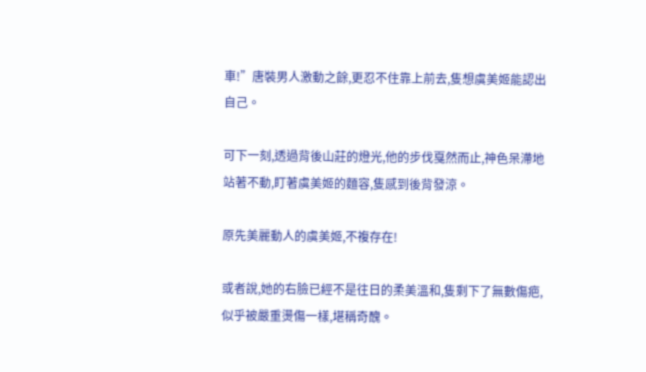車!”唐裝男人激動之餘,更忍不住靠上前去,隻想虞美姬能認出自己。

可下一刻,透過背後山莊的燈光,他的步伐戛然而止,神色呆滯地站著不動,盯著虞美姬的麵容,隻感到後背發涼。

原先美麗動人的虞美姬,不複存在!

或者說,她的右臉已經不是往日的柔美溫和,隻剩下了無數傷疤,似乎被嚴重燙傷一樣,堪稱奇醜。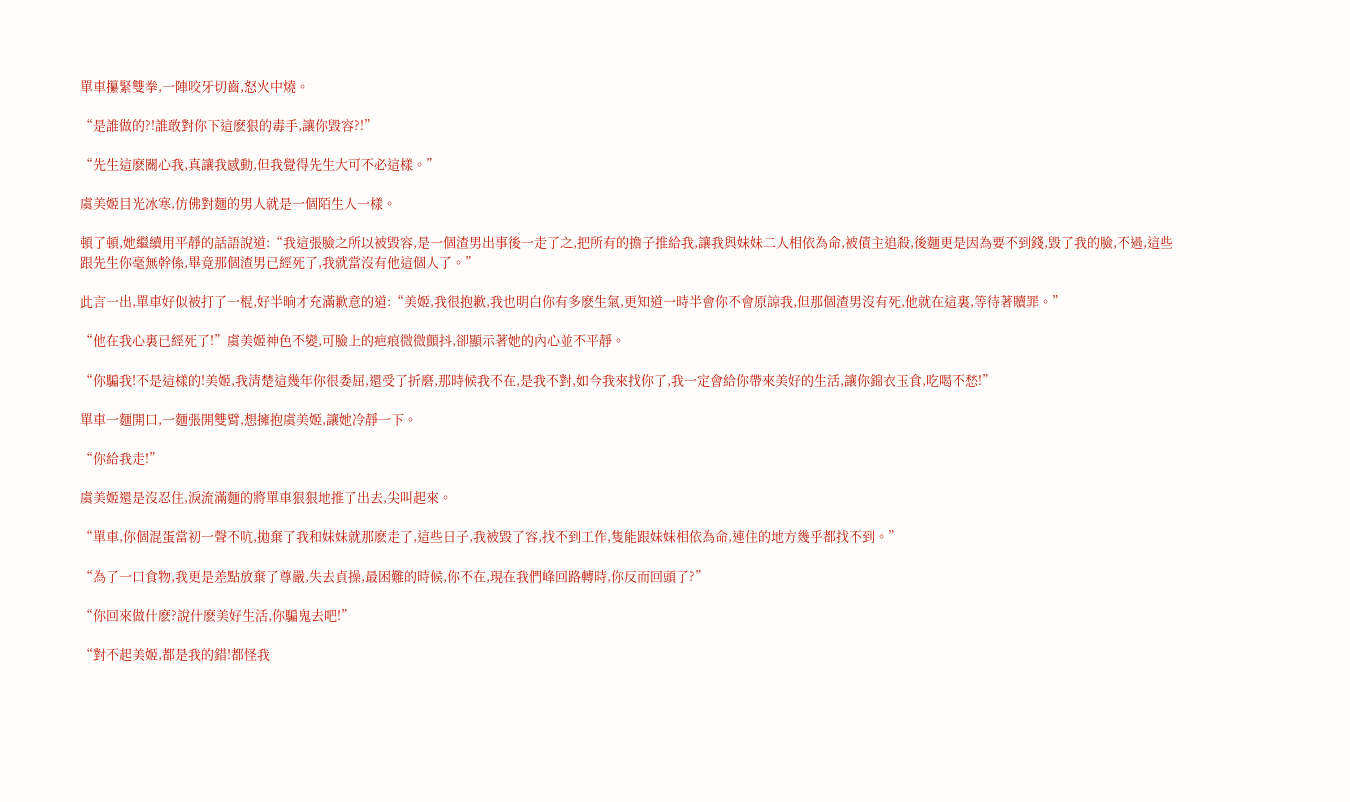單車攥緊雙拳,一陣咬牙切齒,怒火中燒。

“是誰做的?!誰敢對你下這麽狠的毒手,讓你毀容?!”

“先生這麽關心我,真讓我感動,但我覺得先生大可不必這樣。”

虞美姬目光冰寒,仿佛對麵的男人就是一個陌生人一樣。

頓了頓,她繼續用平靜的話語說道:“我這張臉之所以被毀容,是一個渣男出事後一走了之,把所有的擔子推給我,讓我與妹妹二人相依為命,被債主追殺,後麵更是因為要不到錢,毀了我的臉,不過,這些跟先生你毫無幹係,畢竟那個渣男已經死了,我就當沒有他這個人了。”

此言一出,單車好似被打了一棍,好半晌才充滿歉意的道:“美姬,我很抱歉,我也明白你有多麽生氣,更知道一時半會你不會原諒我,但那個渣男沒有死,他就在這裏,等待著贖罪。”

“他在我心裏已經死了!”虞美姬神色不變,可臉上的疤痕微微顫抖,卻顯示著她的內心並不平靜。

“你騙我!不是這樣的!美姬,我清楚這幾年你很委屈,還受了折磨,那時候我不在,是我不對,如今我來找你了,我一定會給你帶來美好的生活,讓你錦衣玉食,吃喝不愁!”

單車一麵開口,一麵張開雙臂,想擁抱虞美姬,讓她冷靜一下。

“你給我走!”

虞美姬還是沒忍住,淚流滿麵的將單車狠狠地推了出去,尖叫起來。

“單車,你個混蛋當初一聲不吭,拋棄了我和妹妹就那麽走了,這些日子,我被毀了容,找不到工作,隻能跟妹妹相依為命,連住的地方幾乎都找不到。”

“為了一口食物,我更是差點放棄了尊嚴,失去貞操,最困難的時候,你不在,現在我們峰回路轉時,你反而回頭了?”

“你回來做什麽?說什麽美好生活,你騙鬼去吧!”

“對不起美姬,都是我的錯!都怪我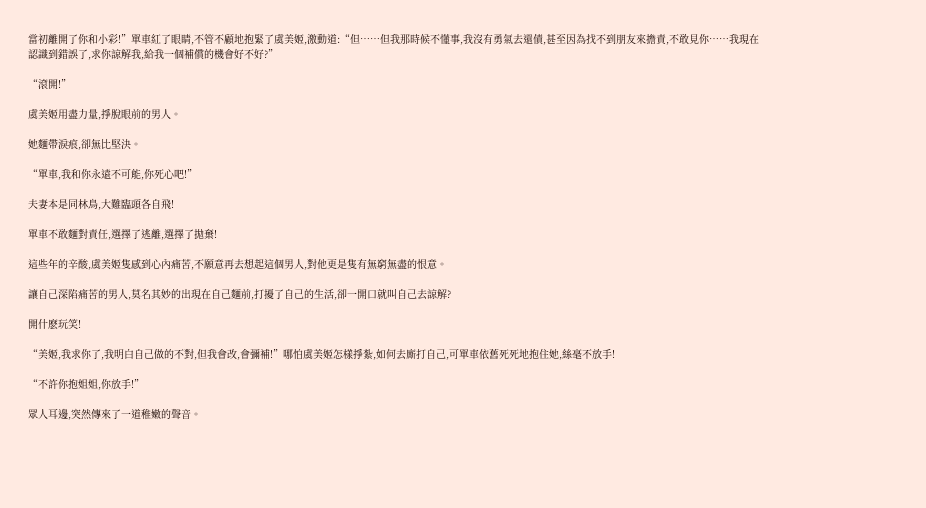當初離開了你和小彩!”單車紅了眼睛,不管不顧地抱緊了虞美姬,激動道:“但……但我那時候不懂事,我沒有勇氣去還債,甚至因為找不到朋友來擔責,不敢見你……我現在認識到錯誤了,求你諒解我,給我一個補償的機會好不好?”

“滾開!”

虞美姬用盡力量,掙脫眼前的男人。

她麵帶淚痕,卻無比堅決。

“單車,我和你永遠不可能,你死心吧!”

夫妻本是同林鳥,大難臨頭各自飛!

單車不敢麵對責任,選擇了逃離,選擇了拋棄!

這些年的辛酸,虞美姬隻感到心內痛苦,不願意再去想起這個男人,對他更是隻有無窮無盡的恨意。

讓自己深陷痛苦的男人,莫名其妙的出現在自己麵前,打擾了自己的生活,卻一開口就叫自己去諒解?

開什麽玩笑!

“美姬,我求你了,我明白自己做的不對,但我會改,會彌補!”哪怕虞美姬怎樣掙紮,如何去廝打自己,可單車依舊死死地抱住她,絲毫不放手!

“不許你抱姐姐,你放手!”

眾人耳邊,突然傳來了一道稚嫩的聲音。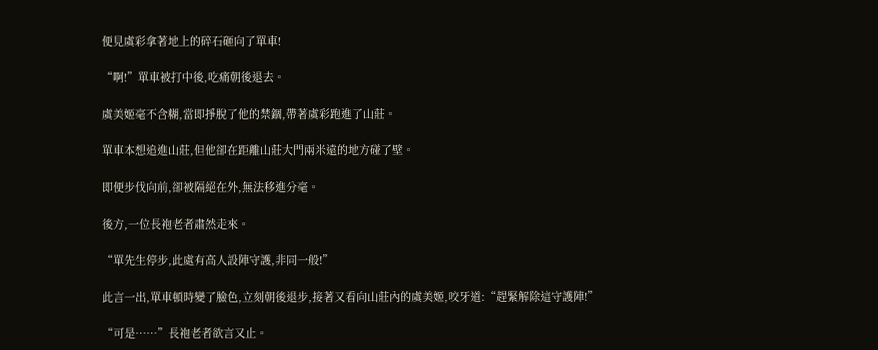便見虞彩拿著地上的碎石砸向了單車!

“啊!”單車被打中後,吃痛朝後退去。

虞美姬毫不含糊,當即掙脫了他的禁錮,帶著虞彩跑進了山莊。

單車本想追進山莊,但他卻在距離山莊大門兩米遠的地方碰了壁。

即便步伐向前,卻被隔絕在外,無法移進分毫。

後方,一位長袍老者肅然走來。

“單先生停步,此處有高人設陣守護,非同一般!”

此言一出,單車頓時變了臉色,立刻朝後退步,接著又看向山莊內的虞美姬,咬牙道:“趕緊解除這守護陣!”

“可是……”長袍老者欲言又止。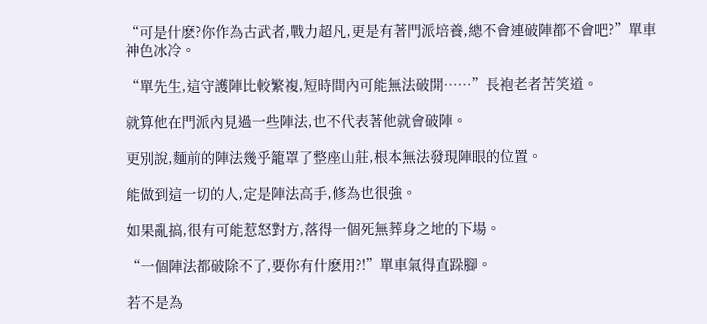“可是什麽?你作為古武者,戰力超凡,更是有著門派培養,總不會連破陣都不會吧?”單車神色冰冷。

“單先生,這守護陣比較繁複,短時間內可能無法破開……”長袍老者苦笑道。

就算他在門派內見過一些陣法,也不代表著他就會破陣。

更別說,麵前的陣法幾乎籠罩了整座山莊,根本無法發現陣眼的位置。

能做到這一切的人,定是陣法高手,修為也很強。

如果亂搞,很有可能惹怒對方,落得一個死無葬身之地的下場。

“一個陣法都破除不了,要你有什麽用?!”單車氣得直跺腳。

若不是為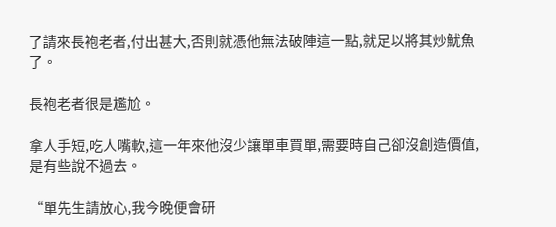了請來長袍老者,付出甚大,否則就憑他無法破陣這一點,就足以將其炒魷魚了。

長袍老者很是尷尬。

拿人手短,吃人嘴軟,這一年來他沒少讓單車買單,需要時自己卻沒創造價值,是有些說不過去。

“單先生請放心,我今晚便會研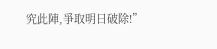究此陣,爭取明日破除!”